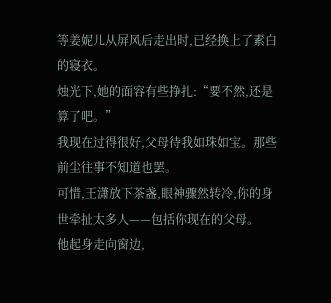等姜妮儿从屏风后走出时,已经换上了素白的寝衣。
烛光下,她的面容有些挣扎:“要不然,还是算了吧。”
我现在过得很好,父母待我如珠如宝。那些前尘往事不知道也罢。
可惜,王潇放下茶盏,眼神骤然转冷,你的身世牵扯太多人——包括你现在的父母。
他起身走向窗边,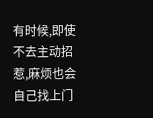有时候,即使不去主动招惹,麻烦也会自己找上门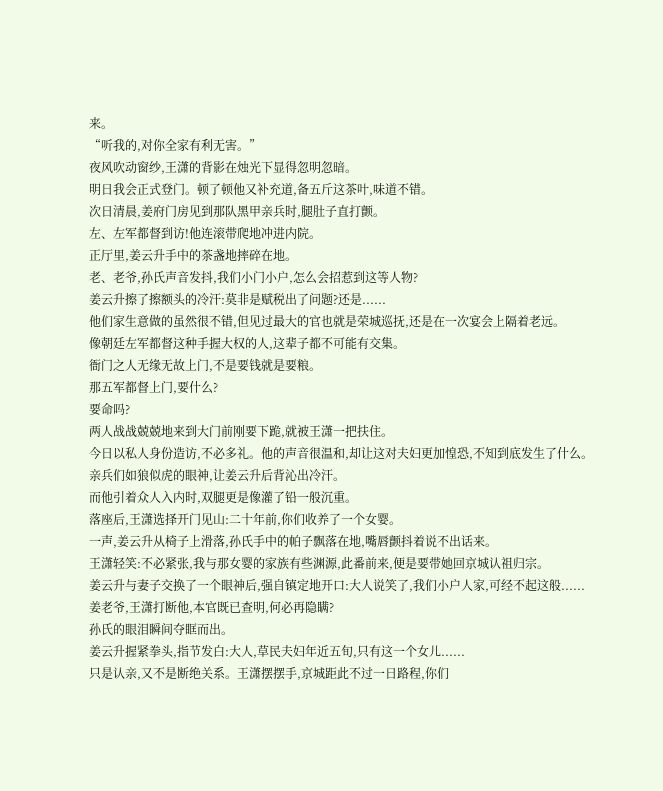来。
“听我的,对你全家有利无害。”
夜风吹动窗纱,王潇的背影在烛光下显得忽明忽暗。
明日我会正式登门。顿了顿他又补充道,备五斤这茶叶,味道不错。
次日清晨,姜府门房见到那队黑甲亲兵时,腿肚子直打颤。
左、左军都督到访!他连滚带爬地冲进内院。
正厅里,姜云升手中的茶盏地摔碎在地。
老、老爷,孙氏声音发抖,我们小门小户,怎么会招惹到这等人物?
姜云升擦了擦额头的冷汗:莫非是赋税出了问题?还是......
他们家生意做的虽然很不错,但见过最大的官也就是荣城巡抚,还是在一次宴会上隔着老远。
像朝廷左军都督这种手握大权的人,这辈子都不可能有交集。
衙门之人无缘无故上门,不是要钱就是要粮。
那五军都督上门,要什么?
要命吗?
两人战战兢兢地来到大门前刚要下跪,就被王潇一把扶住。
今日以私人身份造访,不必多礼。他的声音很温和,却让这对夫妇更加惶恐,不知到底发生了什么。
亲兵们如狼似虎的眼神,让姜云升后背沁出冷汗。
而他引着众人入内时,双腿更是像灌了铅一般沉重。
落座后,王潇选择开门见山:二十年前,你们收养了一个女婴。
一声,姜云升从椅子上滑落,孙氏手中的帕子飘落在地,嘴唇颤抖着说不出话来。
王潇轻笑:不必紧张,我与那女婴的家族有些渊源,此番前来,便是要带她回京城认祖归宗。
姜云升与妻子交换了一个眼神后,强自镇定地开口:大人说笑了,我们小户人家,可经不起这般......
姜老爷,王潇打断他,本官既已查明,何必再隐瞒?
孙氏的眼泪瞬间夺眶而出。
姜云升握紧拳头,指节发白:大人,草民夫妇年近五旬,只有这一个女儿......
只是认亲,又不是断绝关系。王潇摆摆手,京城距此不过一日路程,你们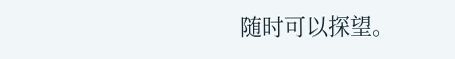随时可以探望。